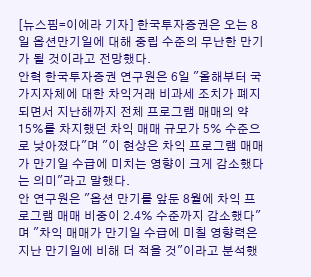[뉴스핌=이에라 기자] 한국투자증권은 오는 8일 옵션만기일에 대해 중립 수준의 무난한 만기가 될 것이라고 전망했다.
안혁 한국투자증권 연구원은 6일 "올해부터 국가지자체에 대한 차익거래 비과세 조치가 폐지되면서 지난해까지 전체 프로그램 매매의 약 15%를 차지했던 차익 매매 규모가 5% 수준으로 낮아졌다"며 "이 현상은 차익 프로그램 매매가 만기일 수급에 미치는 영향이 크게 감소했다는 의미"라고 말했다.
안 연구원은 "옵션 만기를 앞둔 8월에 차익 프로그램 매매 비중이 2.4% 수준까지 감소했다"며 "차익 매매가 만기일 수급에 미칠 영향력은 지난 만기일에 비해 더 적을 것"이라고 분석했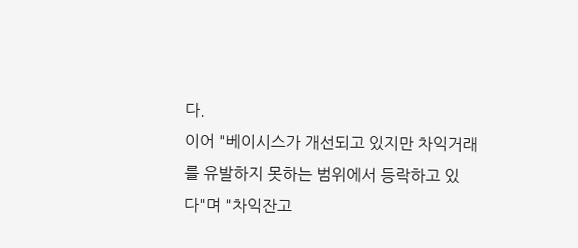다.
이어 "베이시스가 개선되고 있지만 차익거래를 유발하지 못하는 범위에서 등락하고 있다"며 "차익잔고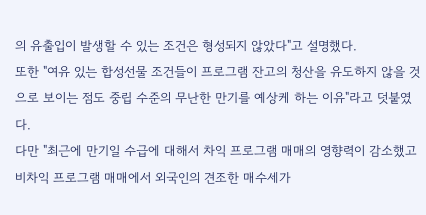의 유출입이 발생할 수 있는 조건은 형성되지 않았다"고 설명했다.
또한 "여유 있는 합성선물 조건들이 프로그램 잔고의 청산을 유도하지 않을 것으로 보이는 점도 중립 수준의 무난한 만기를 예상케 하는 이유"라고 덧붙였다.
다만 "최근에 만기일 수급에 대해서 차익 프로그램 매매의 영향력이 감소했고 비차익 프로그램 매매에서 외국인의 견조한 매수세가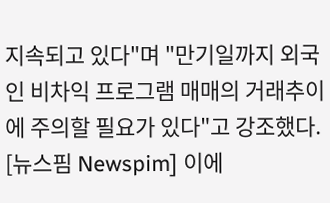지속되고 있다"며 "만기일까지 외국인 비차익 프로그램 매매의 거래추이에 주의할 필요가 있다"고 강조했다.
[뉴스핌 Newspim] 이에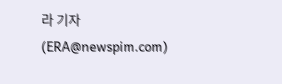라 기자 (ERA@newspim.com)